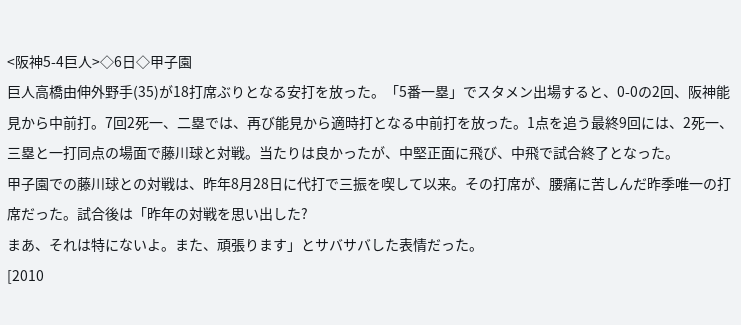<阪神5-4巨人>◇6日◇甲子園
巨人高橋由伸外野手(35)が18打席ぶりとなる安打を放った。「5番一塁」でスタメン出場すると、0-0の2回、阪神能見から中前打。7回2死一、二塁では、再び能見から適時打となる中前打を放った。1点を追う最終9回には、2死一、三塁と一打同点の場面で藤川球と対戦。当たりは良かったが、中堅正面に飛び、中飛で試合終了となった。
甲子園での藤川球との対戦は、昨年8月28日に代打で三振を喫して以来。その打席が、腰痛に苦しんだ昨季唯一の打席だった。試合後は「昨年の対戦を思い出した?
まあ、それは特にないよ。また、頑張ります」とサバサバした表情だった。
[2010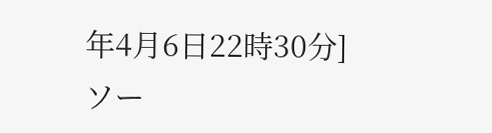年4月6日22時30分]ソー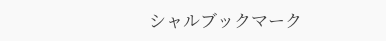シャルブックマーク